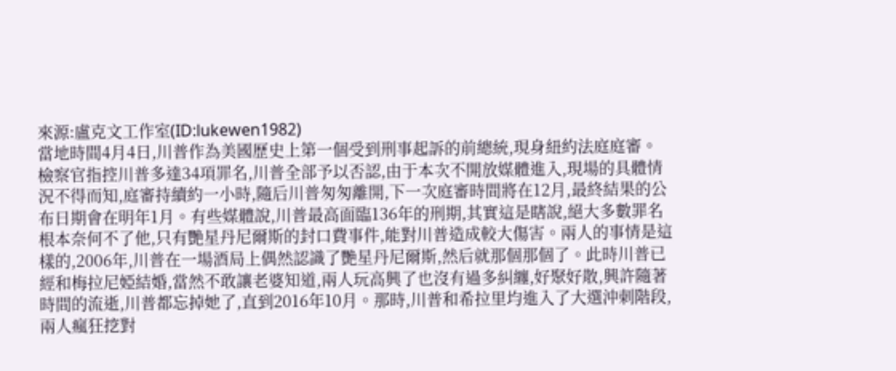來源:盧克文工作室(ID:lukewen1982)
當地時間4月4日,川普作為美國歷史上第一個受到刑事起訴的前總統,現身紐約法庭庭審。檢察官指控川普多達34項罪名,川普全部予以否認,由于本次不開放媒體進入,現場的具體情況不得而知,庭審持續約一小時,隨后川普匆匆離開,下一次庭審時間將在12月,最終結果的公布日期會在明年1月。有些媒體說,川普最高面臨136年的刑期,其實這是瞎說,絕大多數罪名根本奈何不了他,只有艷星丹尼爾斯的封口費事件,能對川普造成較大傷害。兩人的事情是這樣的,2006年,川普在一場酒局上偶然認識了艷星丹尼爾斯,然后就那個那個了。此時川普已經和梅拉尼婭結婚,當然不敢讓老婆知道,兩人玩高興了也沒有過多糾纏,好聚好散,興許隨著時間的流逝,川普都忘掉她了,直到2016年10月。那時,川普和希拉里均進入了大選沖刺階段,兩人瘋狂挖對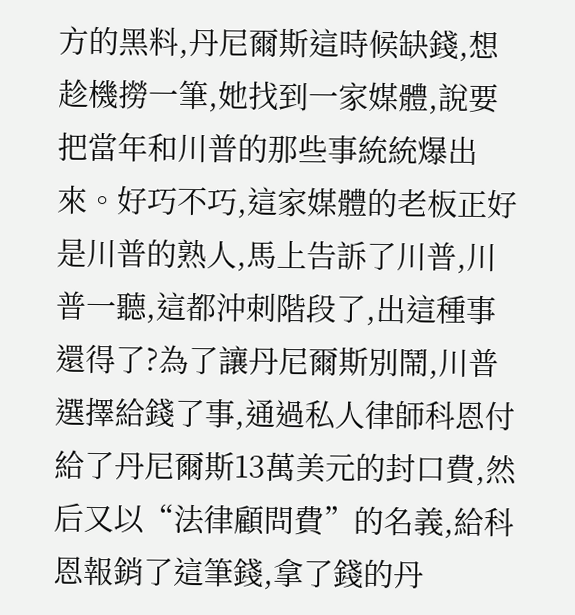方的黑料,丹尼爾斯這時候缺錢,想趁機撈一筆,她找到一家媒體,說要把當年和川普的那些事統統爆出來。好巧不巧,這家媒體的老板正好是川普的熟人,馬上告訴了川普,川普一聽,這都沖刺階段了,出這種事還得了?為了讓丹尼爾斯別鬧,川普選擇給錢了事,通過私人律師科恩付給了丹尼爾斯13萬美元的封口費,然后又以“法律顧問費”的名義,給科恩報銷了這筆錢,拿了錢的丹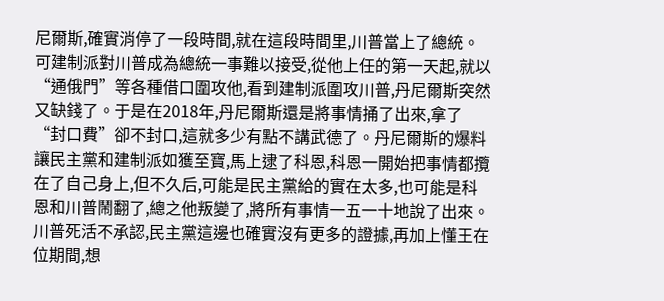尼爾斯,確實消停了一段時間,就在這段時間里,川普當上了總統。可建制派對川普成為總統一事難以接受,從他上任的第一天起,就以“通俄門”等各種借口圍攻他,看到建制派圍攻川普,丹尼爾斯突然又缺錢了。于是在2018年,丹尼爾斯還是將事情捅了出來,拿了“封口費”卻不封口,這就多少有點不講武德了。丹尼爾斯的爆料讓民主黨和建制派如獲至寶,馬上逮了科恩,科恩一開始把事情都攬在了自己身上,但不久后,可能是民主黨給的實在太多,也可能是科恩和川普鬧翻了,總之他叛變了,將所有事情一五一十地說了出來。川普死活不承認,民主黨這邊也確實沒有更多的證據,再加上懂王在位期間,想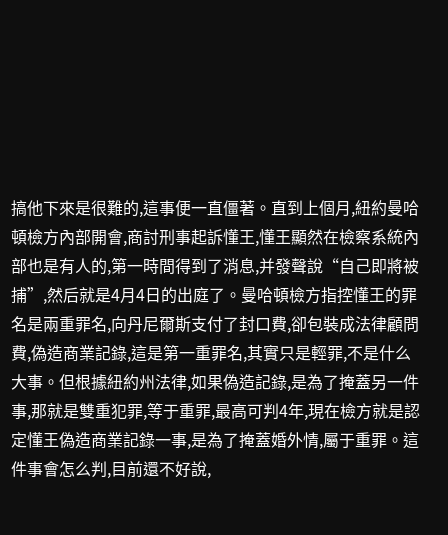搞他下來是很難的,這事便一直僵著。直到上個月,紐約曼哈頓檢方內部開會,商討刑事起訴懂王,懂王顯然在檢察系統內部也是有人的,第一時間得到了消息,并發聲說“自己即將被捕”,然后就是4月4日的出庭了。曼哈頓檢方指控懂王的罪名是兩重罪名,向丹尼爾斯支付了封口費,卻包裝成法律顧問費,偽造商業記錄,這是第一重罪名,其實只是輕罪,不是什么大事。但根據紐約州法律,如果偽造記錄,是為了掩蓋另一件事,那就是雙重犯罪,等于重罪,最高可判4年,現在檢方就是認定懂王偽造商業記錄一事,是為了掩蓋婚外情,屬于重罪。這件事會怎么判,目前還不好說,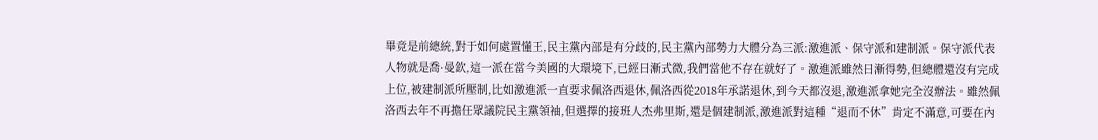畢竟是前總統,對于如何處置懂王,民主黨內部是有分歧的,民主黨內部勢力大體分為三派:激進派、保守派和建制派。保守派代表人物就是喬·曼欽,這一派在當今美國的大環境下,已經日漸式微,我們當他不存在就好了。激進派雖然日漸得勢,但總體還沒有完成上位,被建制派所壓制,比如激進派一直要求佩洛西退休,佩洛西從2018年承諾退休,到今天都沒退,激進派拿她完全沒辦法。雖然佩洛西去年不再擔任眾議院民主黨領袖,但選擇的接班人杰弗里斯,還是個建制派,激進派對這種“退而不休”肯定不滿意,可要在內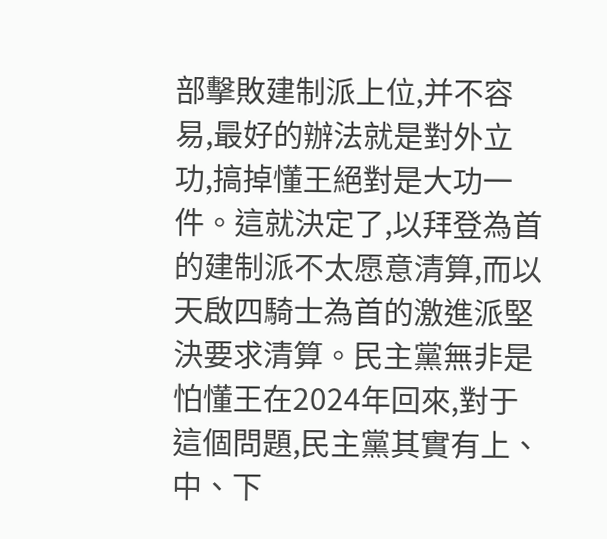部擊敗建制派上位,并不容易,最好的辦法就是對外立功,搞掉懂王絕對是大功一件。這就決定了,以拜登為首的建制派不太愿意清算,而以天啟四騎士為首的激進派堅決要求清算。民主黨無非是怕懂王在2024年回來,對于這個問題,民主黨其實有上、中、下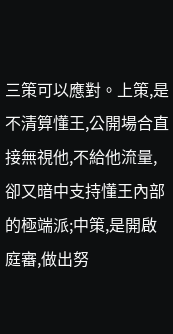三策可以應對。上策,是不清算懂王,公開場合直接無視他,不給他流量,卻又暗中支持懂王內部的極端派;中策,是開啟庭審,做出努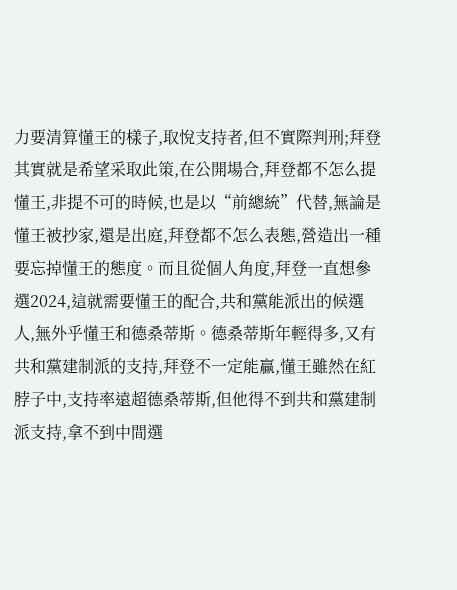力要清算懂王的樣子,取悅支持者,但不實際判刑;拜登其實就是希望采取此策,在公開場合,拜登都不怎么提懂王,非提不可的時候,也是以“前總統”代替,無論是懂王被抄家,還是出庭,拜登都不怎么表態,營造出一種要忘掉懂王的態度。而且從個人角度,拜登一直想參選2024,這就需要懂王的配合,共和黨能派出的候選人,無外乎懂王和德桑蒂斯。德桑蒂斯年輕得多,又有共和黨建制派的支持,拜登不一定能贏,懂王雖然在紅脖子中,支持率遠超德桑蒂斯,但他得不到共和黨建制派支持,拿不到中間選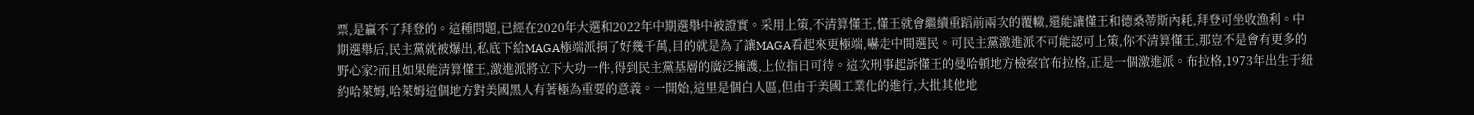票,是贏不了拜登的。這種問題,已經在2020年大選和2022年中期選舉中被證實。采用上策,不清算懂王,懂王就會繼續重蹈前兩次的覆轍,還能讓懂王和德桑蒂斯內耗,拜登可坐收漁利。中期選舉后,民主黨就被爆出,私底下給MAGA極端派捐了好幾千萬,目的就是為了讓MAGA看起來更極端,嚇走中間選民。可民主黨激進派不可能認可上策,你不清算懂王,那豈不是會有更多的野心家?而且如果能清算懂王,激進派將立下大功一件,得到民主黨基層的廣泛擁護,上位指日可待。這次刑事起訴懂王的曼哈頓地方檢察官布拉格,正是一個激進派。布拉格,1973年出生于紐約哈萊姆,哈萊姆這個地方對美國黑人有著極為重要的意義。一開始,這里是個白人區,但由于美國工業化的進行,大批其他地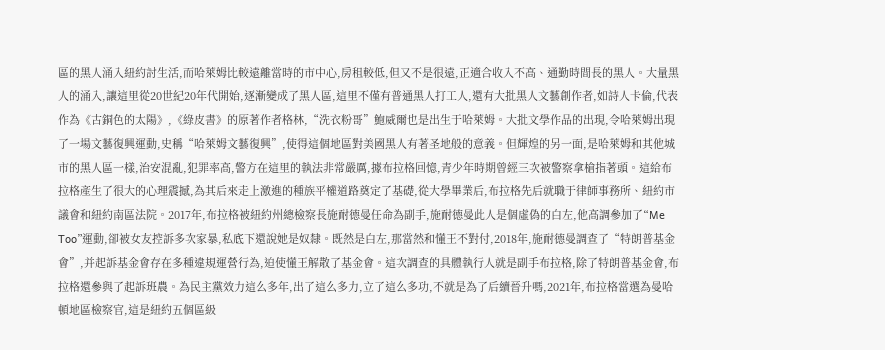區的黑人涌入紐約討生活,而哈萊姆比較遠離當時的市中心,房租較低,但又不是很遠,正適合收入不高、通勤時間長的黑人。大量黑人的涌入,讓這里從20世紀20年代開始,逐漸變成了黑人區,這里不僅有普通黑人打工人,還有大批黑人文藝創作者,如詩人卡倫,代表作為《古銅色的太陽》,《綠皮書》的原著作者格林,“洗衣粉哥”鮑威爾也是出生于哈萊姆。大批文學作品的出現,令哈萊姆出現了一場文藝復興運動,史稱“哈萊姆文藝復興”,使得這個地區對美國黑人有著圣地般的意義。但輝煌的另一面,是哈萊姆和其他城市的黑人區一樣,治安混亂,犯罪率高,警方在這里的執法非常嚴厲,據布拉格回憶,青少年時期曾經三次被警察拿槍指著頭。這給布拉格產生了很大的心理震撼,為其后來走上激進的種族平權道路奠定了基礎,從大學畢業后,布拉格先后就職于律師事務所、紐約市議會和紐約南區法院。2017年,布拉格被紐約州總檢察長施耐德曼任命為副手,施耐德曼此人是個虛偽的白左,他高調參加了“Me Too”運動,卻被女友控訴多次家暴,私底下還說她是奴隸。既然是白左,那當然和懂王不對付,2018年,施耐德曼調查了“特朗普基金會”,并起訴基金會存在多種違規運營行為,迫使懂王解散了基金會。這次調查的具體執行人就是副手布拉格,除了特朗普基金會,布拉格還參與了起訴班農。為民主黨效力這么多年,出了這么多力,立了這么多功,不就是為了后續晉升嗎,2021年,布拉格當選為曼哈頓地區檢察官,這是紐約五個區級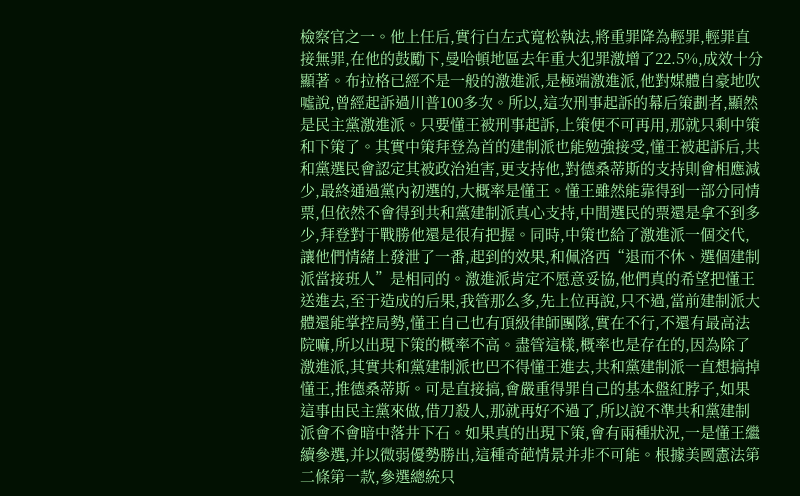檢察官之一。他上任后,實行白左式寬松執法,將重罪降為輕罪,輕罪直接無罪,在他的鼓勵下,曼哈頓地區去年重大犯罪激增了22.5%,成效十分顯著。布拉格已經不是一般的激進派,是極端激進派,他對媒體自豪地吹噓說,曾經起訴過川普100多次。所以,這次刑事起訴的幕后策劃者,顯然是民主黨激進派。只要懂王被刑事起訴,上策便不可再用,那就只剩中策和下策了。其實中策拜登為首的建制派也能勉強接受,懂王被起訴后,共和黨選民會認定其被政治迫害,更支持他,對德桑蒂斯的支持則會相應減少,最終通過黨內初選的,大概率是懂王。懂王雖然能靠得到一部分同情票,但依然不會得到共和黨建制派真心支持,中間選民的票還是拿不到多少,拜登對于戰勝他還是很有把握。同時,中策也給了激進派一個交代,讓他們情緒上發泄了一番,起到的效果,和佩洛西“退而不休、選個建制派當接班人”是相同的。激進派肯定不愿意妥協,他們真的希望把懂王送進去,至于造成的后果,我管那么多,先上位再說,只不過,當前建制派大體還能掌控局勢,懂王自己也有頂級律師團隊,實在不行,不還有最高法院嘛,所以出現下策的概率不高。盡管這樣,概率也是存在的,因為除了激進派,其實共和黨建制派也巴不得懂王進去,共和黨建制派一直想搞掉懂王,推德桑蒂斯。可是直接搞,會嚴重得罪自己的基本盤紅脖子,如果這事由民主黨來做,借刀殺人,那就再好不過了,所以說不準共和黨建制派會不會暗中落井下石。如果真的出現下策,會有兩種狀況,一是懂王繼續參選,并以微弱優勢勝出,這種奇葩情景并非不可能。根據美國憲法第二條第一款,參選總統只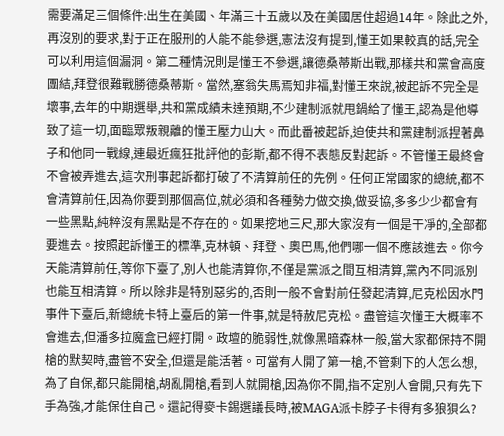需要滿足三個條件:出生在美國、年滿三十五歲以及在美國居住超過14年。除此之外,再沒別的要求,對于正在服刑的人能不能參選,憲法沒有提到,懂王如果較真的話,完全可以利用這個漏洞。第二種情況則是懂王不參選,讓德桑蒂斯出戰,那樣共和黨會高度團結,拜登很難戰勝德桑蒂斯。當然,塞翁失馬焉知非福,對懂王來說,被起訴不完全是壞事,去年的中期選舉,共和黨成績未達預期,不少建制派就甩鍋給了懂王,認為是他導致了這一切,面臨眾叛親離的懂王壓力山大。而此番被起訴,迫使共和黨建制派捏著鼻子和他同一戰線,連最近瘋狂批評他的彭斯,都不得不表態反對起訴。不管懂王最終會不會被弄進去,這次刑事起訴都打破了不清算前任的先例。任何正常國家的總統,都不會清算前任,因為你要到那個高位,就必須和各種勢力做交換,做妥協,多多少少都會有一些黑點,純粹沒有黑點是不存在的。如果挖地三尺,那大家沒有一個是干凈的,全部都要進去。按照起訴懂王的標準,克林頓、拜登、奧巴馬,他們哪一個不應該進去。你今天能清算前任,等你下臺了,別人也能清算你,不僅是黨派之間互相清算,黨內不同派別也能互相清算。所以除非是特別惡劣的,否則一般不會對前任發起清算,尼克松因水門事件下臺后,新總統卡特上臺后的第一件事,就是特赦尼克松。盡管這次懂王大概率不會進去,但潘多拉魔盒已經打開。政壇的脆弱性,就像黑暗森林一般,當大家都保持不開槍的默契時,盡管不安全,但還是能活著。可當有人開了第一槍,不管剩下的人怎么想,為了自保,都只能開槍,胡亂開槍,看到人就開槍,因為你不開,指不定別人會開,只有先下手為強,才能保住自己。還記得麥卡錫選議長時,被MAGA派卡脖子卡得有多狼狽么?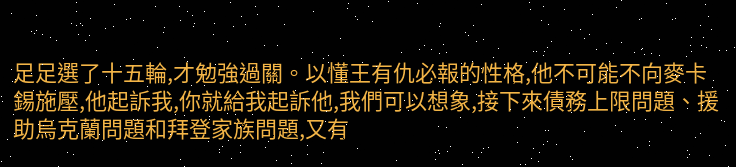足足選了十五輪,才勉強過關。以懂王有仇必報的性格,他不可能不向麥卡錫施壓,他起訴我,你就給我起訴他,我們可以想象,接下來債務上限問題、援助烏克蘭問題和拜登家族問題,又有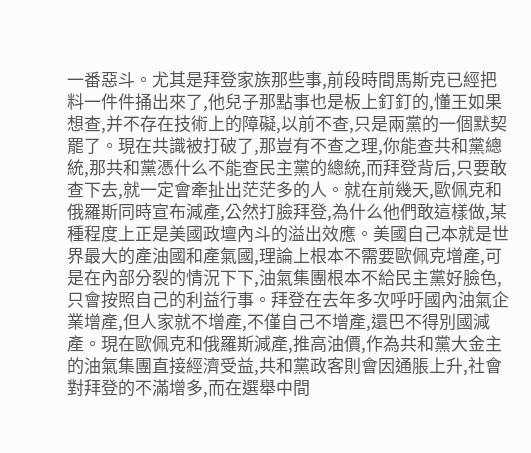一番惡斗。尤其是拜登家族那些事,前段時間馬斯克已經把料一件件捅出來了,他兒子那點事也是板上釘釘的,懂王如果想查,并不存在技術上的障礙,以前不查,只是兩黨的一個默契罷了。現在共識被打破了,那豈有不查之理,你能查共和黨總統,那共和黨憑什么不能查民主黨的總統,而拜登背后,只要敢查下去,就一定會牽扯出茫茫多的人。就在前幾天,歐佩克和俄羅斯同時宣布減產,公然打臉拜登,為什么他們敢這樣做,某種程度上正是美國政壇內斗的溢出效應。美國自己本就是世界最大的產油國和產氣國,理論上根本不需要歐佩克增產,可是在內部分裂的情況下下,油氣集團根本不給民主黨好臉色,只會按照自己的利益行事。拜登在去年多次呼吁國內油氣企業增產,但人家就不增產,不僅自己不增產,還巴不得別國減產。現在歐佩克和俄羅斯減產,推高油價,作為共和黨大金主的油氣集團直接經濟受益,共和黨政客則會因通脹上升,社會對拜登的不滿增多,而在選舉中間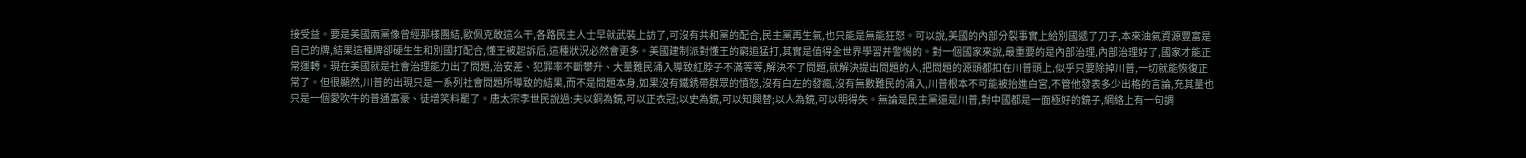接受益。要是美國兩黨像曾經那樣團結,歐佩克敢這么干,各路民主人士早就武裝上訪了,可沒有共和黨的配合,民主黨再生氣,也只能是無能狂怒。可以說,美國的內部分裂事實上給別國遞了刀子,本來油氣資源豐富是自己的牌,結果這種牌卻硬生生和別國打配合,懂王被起訴后,這種狀況必然會更多。美國建制派對懂王的窮追猛打,其實是值得全世界學習并警惕的。對一個國家來說,最重要的是內部治理,內部治理好了,國家才能正常運轉。現在美國就是社會治理能力出了問題,治安差、犯罪率不斷攀升、大量難民涌入導致紅脖子不滿等等,解決不了問題,就解決提出問題的人,把問題的源頭都扣在川普頭上,似乎只要除掉川普,一切就能恢復正常了。但很顯然,川普的出現只是一系列社會問題所導致的結果,而不是問題本身,如果沒有鐵銹帶群眾的憤怒,沒有白左的發瘋,沒有無數難民的涌入,川普根本不可能被抬進白宮,不管他發表多少出格的言論,充其量也只是一個愛吹牛的普通富豪、徒增笑料罷了。唐太宗李世民說過:夫以銅為鏡,可以正衣冠;以史為鏡,可以知興替;以人為鏡,可以明得失。無論是民主黨還是川普,對中國都是一面極好的鏡子,網絡上有一句調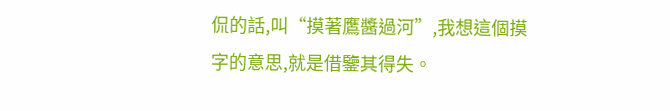侃的話,叫“摸著鷹醬過河”,我想這個摸字的意思,就是借鑒其得失。